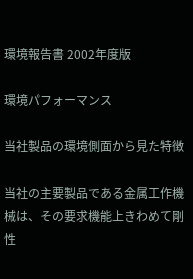環境報告書 2002年度版

環境パフォーマンス

当社製品の環境側面から見た特徴

当社の主要製品である金属工作機械は、その要求機能上きわめて剛性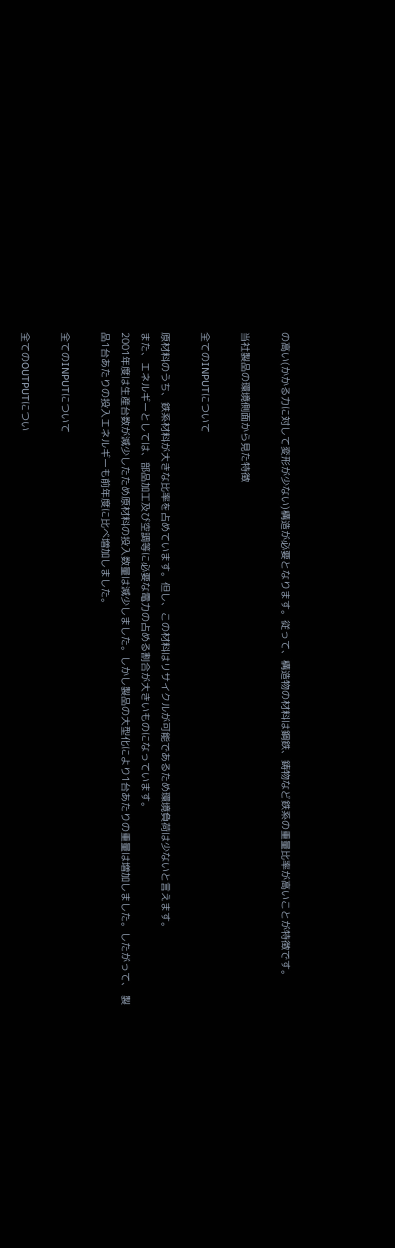の高い(かかる力に対して変形が少ない)構造が必要となります。従って、構造物の材料は鋼鉄、鋳物など鉄系の重量比率が高いことが特徴です。

当社製品の環境側面から見た特徴

全てのINPUTについて

原材料のうち、鉄系材料が大きな比率を占めています。但し、この材料はリサイクルが可能であるため環境負荷は少ないと言えます。
また、エネルギーとしては、部品加工及び空調等に必要な電力の占める割合が大きいものになっています。
2001年度は生産台数が減少したため原材料の投入数量は減少しました。しかし製品の大型化により1台あたりの重量は増加しました。したがって、 製品1台あたりの投入エネルギーも前年度に比べ増加しました。

全てのINPUTについて

全てのOUTPUTについ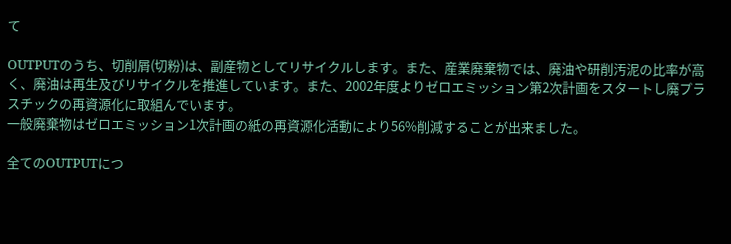て

OUTPUTのうち、切削屑(切粉)は、副産物としてリサイクルします。また、産業廃棄物では、廃油や研削汚泥の比率が高く、廃油は再生及びリサイクルを推進しています。また、2002年度よりゼロエミッション第2次計画をスタートし廃プラスチックの再資源化に取組んでいます。
一般廃棄物はゼロエミッション1次計画の紙の再資源化活動により56%削減することが出来ました。

全てのOUTPUTにつ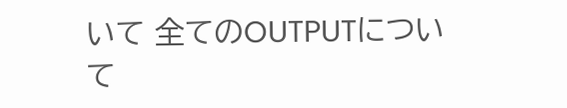いて 全てのOUTPUTについて